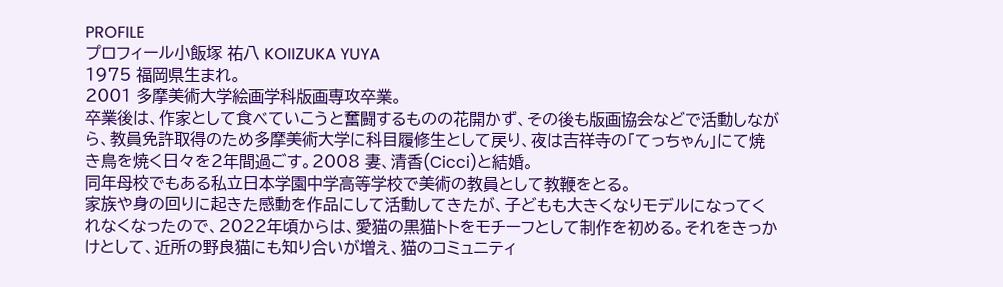PROFILE
プロフィール小飯塚 祐八 KOIIZUKA YUYA
1975 福岡県生まれ。
2001 多摩美術大学絵画学科版画専攻卒業。
卒業後は、作家として食べていこうと奮闘するものの花開かず、その後も版画協会などで活動しながら、教員免許取得のため多摩美術大学に科目履修生として戻り、夜は吉祥寺の「てっちゃん」にて焼き鳥を焼く日々を2年間過ごす。2008 妻、清香(Cicci)と結婚。
同年母校でもある私立日本学園中学高等学校で美術の教員として教鞭をとる。
家族や身の回りに起きた感動を作品にして活動してきたが、子どもも大きくなりモデルになってくれなくなったので、2022年頃からは、愛猫の黒猫トトをモチーフとして制作を初める。それをきっかけとして、近所の野良猫にも知り合いが増え、猫のコミュニティ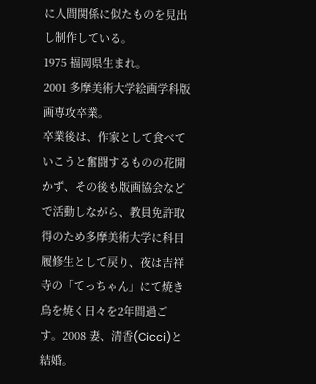に人間関係に似たものを見出し制作している。
1975 福岡県生まれ。
2001 多摩美術大学絵画学科版画専攻卒業。
卒業後は、作家として食べていこうと奮闘するものの花開かず、その後も版画協会などで活動しながら、教員免許取得のため多摩美術大学に科目履修生として戻り、夜は吉祥寺の「てっちゃん」にて焼き鳥を焼く日々を2年間過ごす。2008 妻、清香(Cicci)と結婚。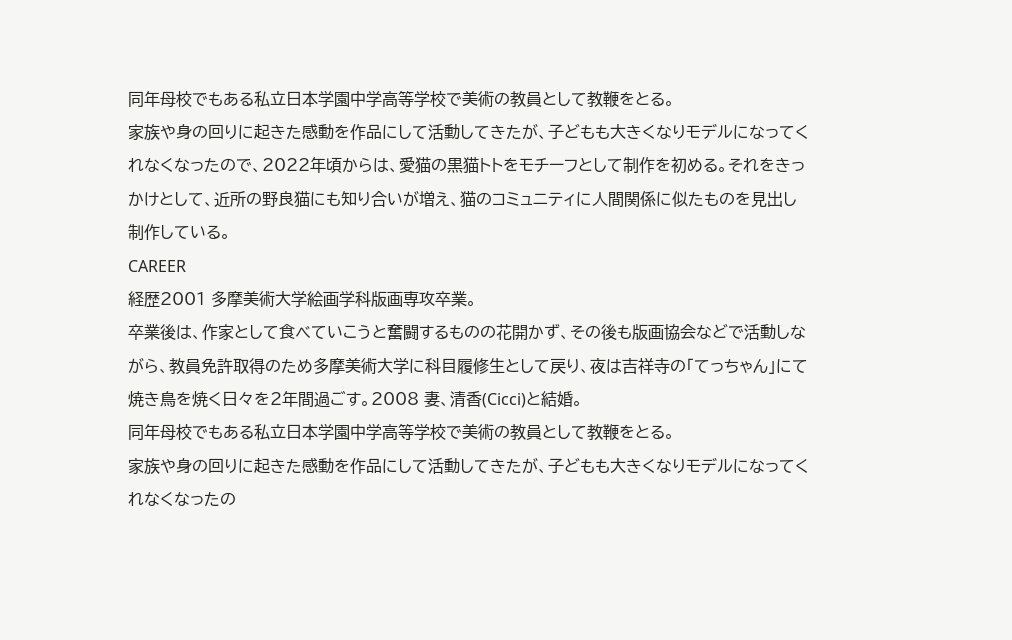同年母校でもある私立日本学園中学高等学校で美術の教員として教鞭をとる。
家族や身の回りに起きた感動を作品にして活動してきたが、子どもも大きくなりモデルになってくれなくなったので、2022年頃からは、愛猫の黒猫トトをモチーフとして制作を初める。それをきっかけとして、近所の野良猫にも知り合いが増え、猫のコミュニティに人間関係に似たものを見出し制作している。
CAREER
経歴2001 多摩美術大学絵画学科版画専攻卒業。
卒業後は、作家として食べていこうと奮闘するものの花開かず、その後も版画協会などで活動しながら、教員免許取得のため多摩美術大学に科目履修生として戻り、夜は吉祥寺の「てっちゃん」にて焼き鳥を焼く日々を2年間過ごす。2008 妻、清香(Cicci)と結婚。
同年母校でもある私立日本学園中学高等学校で美術の教員として教鞭をとる。
家族や身の回りに起きた感動を作品にして活動してきたが、子どもも大きくなりモデルになってくれなくなったの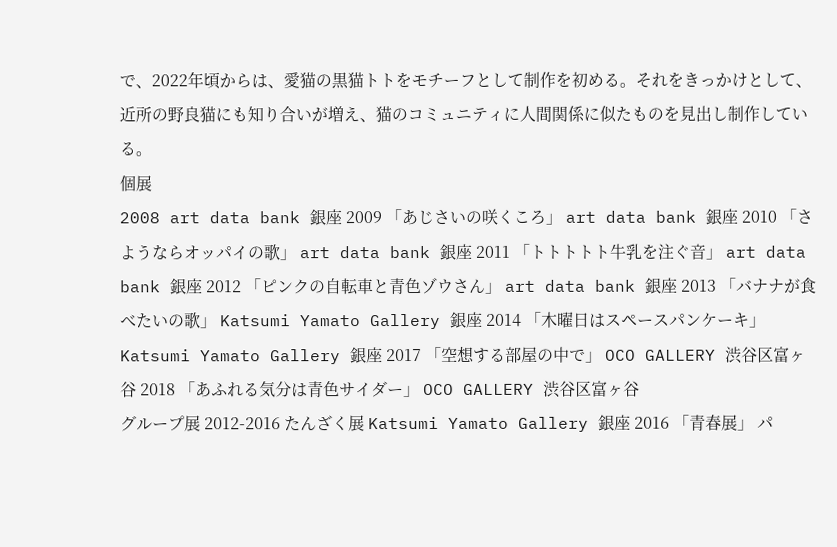で、2022年頃からは、愛猫の黒猫トトをモチーフとして制作を初める。それをきっかけとして、近所の野良猫にも知り合いが増え、猫のコミュニティに人間関係に似たものを見出し制作している。
個展
2008 art data bank 銀座 2009 「あじさいの咲くころ」 art data bank 銀座 2010 「さようならオッパイの歌」 art data bank 銀座 2011 「トトトトト牛乳を注ぐ音」 art data bank 銀座 2012 「ピンクの自転車と青色ゾウさん」 art data bank 銀座 2013 「バナナが食べたいの歌」 Katsumi Yamato Gallery 銀座 2014 「木曜日はスペースパンケーキ」 Katsumi Yamato Gallery 銀座 2017 「空想する部屋の中で」 OCO GALLERY 渋谷区富ヶ谷 2018 「あふれる気分は青色サイダー」 OCO GALLERY 渋谷区富ヶ谷
グループ展 2012-2016 たんざく展 Katsumi Yamato Gallery 銀座 2016 「青春展」 パ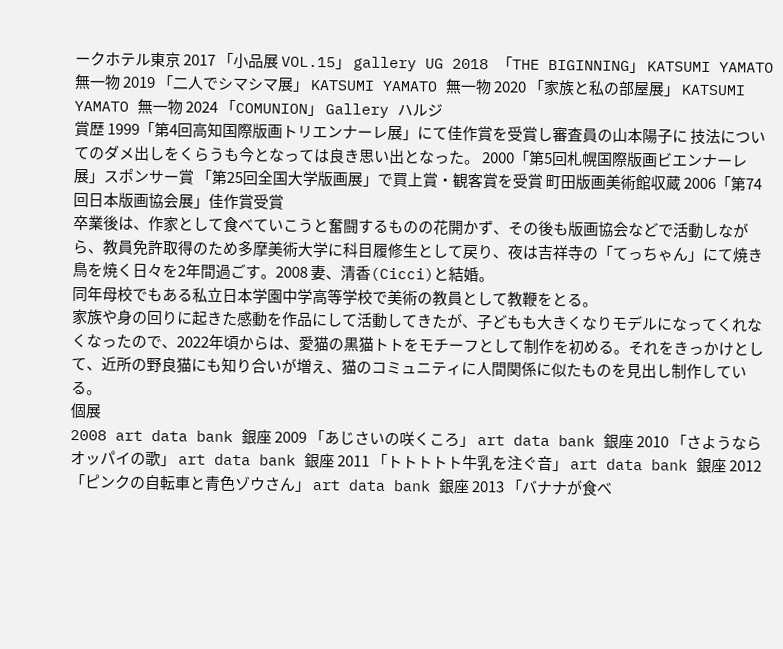ークホテル東京 2017 「小品展 VOL.15」 gallery UG 2018 「THE BIGINNING」 KATSUMI YAMATO 無一物 2019 「二人でシマシマ展」 KATSUMI YAMATO 無一物 2020 「家族と私の部屋展」 KATSUMI YAMATO 無一物 2024 「COMUNION」 Gallery ハルジ
賞歴 1999「第4回高知国際版画トリエンナーレ展」にて佳作賞を受賞し審査員の山本陽子に 技法についてのダメ出しをくらうも今となっては良き思い出となった。 2000「第5回札幌国際版画ビエンナーレ展」スポンサー賞 「第25回全国大学版画展」で買上賞・観客賞を受賞 町田版画美術館収蔵 2006「第74回日本版画協会展」佳作賞受賞
卒業後は、作家として食べていこうと奮闘するものの花開かず、その後も版画協会などで活動しながら、教員免許取得のため多摩美術大学に科目履修生として戻り、夜は吉祥寺の「てっちゃん」にて焼き鳥を焼く日々を2年間過ごす。2008 妻、清香(Cicci)と結婚。
同年母校でもある私立日本学園中学高等学校で美術の教員として教鞭をとる。
家族や身の回りに起きた感動を作品にして活動してきたが、子どもも大きくなりモデルになってくれなくなったので、2022年頃からは、愛猫の黒猫トトをモチーフとして制作を初める。それをきっかけとして、近所の野良猫にも知り合いが増え、猫のコミュニティに人間関係に似たものを見出し制作している。
個展
2008 art data bank 銀座 2009 「あじさいの咲くころ」 art data bank 銀座 2010 「さようならオッパイの歌」 art data bank 銀座 2011 「トトトトト牛乳を注ぐ音」 art data bank 銀座 2012 「ピンクの自転車と青色ゾウさん」 art data bank 銀座 2013 「バナナが食べ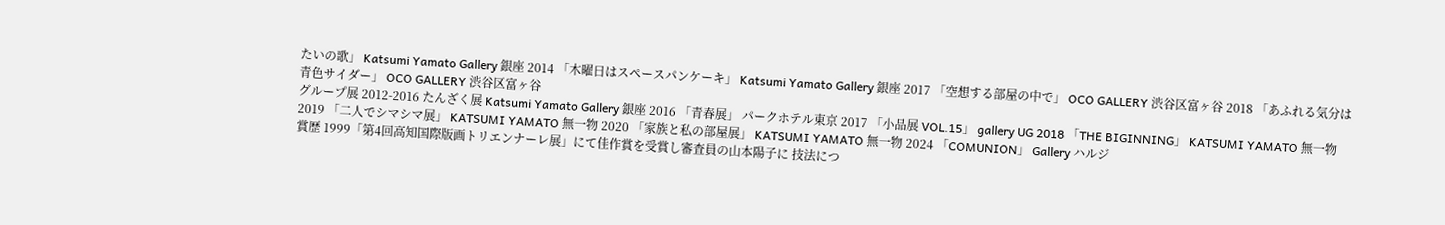たいの歌」 Katsumi Yamato Gallery 銀座 2014 「木曜日はスペースパンケーキ」 Katsumi Yamato Gallery 銀座 2017 「空想する部屋の中で」 OCO GALLERY 渋谷区富ヶ谷 2018 「あふれる気分は青色サイダー」 OCO GALLERY 渋谷区富ヶ谷
グループ展 2012-2016 たんざく展 Katsumi Yamato Gallery 銀座 2016 「青春展」 パークホテル東京 2017 「小品展 VOL.15」 gallery UG 2018 「THE BIGINNING」 KATSUMI YAMATO 無一物 2019 「二人でシマシマ展」 KATSUMI YAMATO 無一物 2020 「家族と私の部屋展」 KATSUMI YAMATO 無一物 2024 「COMUNION」 Gallery ハルジ
賞歴 1999「第4回高知国際版画トリエンナーレ展」にて佳作賞を受賞し審査員の山本陽子に 技法につ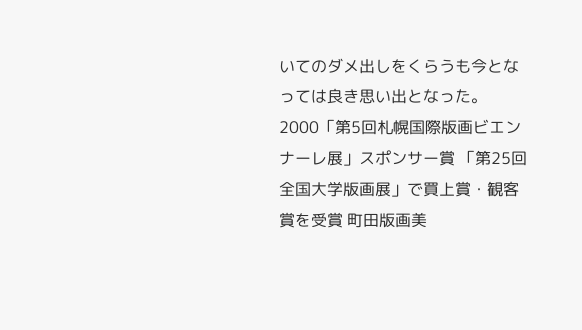いてのダメ出しをくらうも今となっては良き思い出となった。 2000「第5回札幌国際版画ビエンナーレ展」スポンサー賞 「第25回全国大学版画展」で買上賞・観客賞を受賞 町田版画美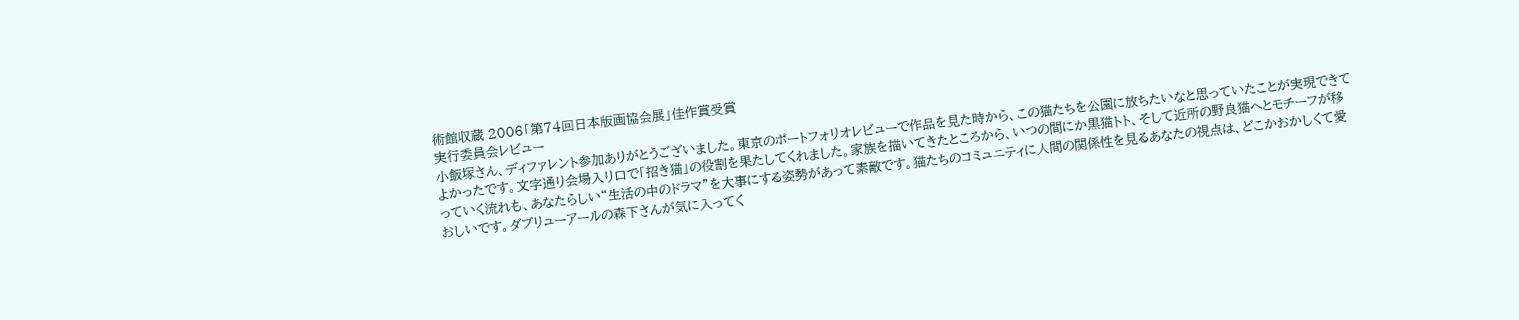術館収蔵 2006「第74回日本版画協会展」佳作賞受賞
実行委員会レビュー
小飯塚さん、ディファレント参加ありがとうございました。東京のポートフォリオレビューで作品を見た時から、この猫たちを公園に放ちたいなと思っていたことが実現できてよかったです。文字通り会場入り口で「招き猫」の役割を果たしてくれました。家族を描いてきたところから、いつの間にか黒猫トト、そして近所の野良猫へとモチーフが移っていく流れも、あなたらしい“生活の中のドラマ”を大事にする姿勢があって素敵です。猫たちのコミュニティに人間の関係性を見るあなたの視点は、どこかおかしくて愛おしいです。ダブリューアールの森下さんが気に入ってく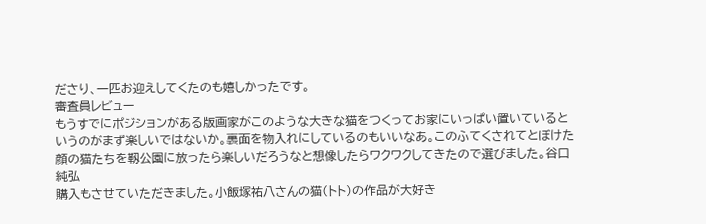ださり、一匹お迎えしてくたのも嬉しかったです。
審査員レビュー
もうすでにポジションがある版画家がこのような大きな猫をつくってお家にいっぱい置いているというのがまず楽しいではないか。裏面を物入れにしているのもいいなあ。このふてくされてとぼけた顔の猫たちを靱公園に放ったら楽しいだろうなと想像したらワクワクしてきたので選びました。谷口純弘
購入もさせていただきました。小飯塚祐八さんの猫(トト)の作品が大好き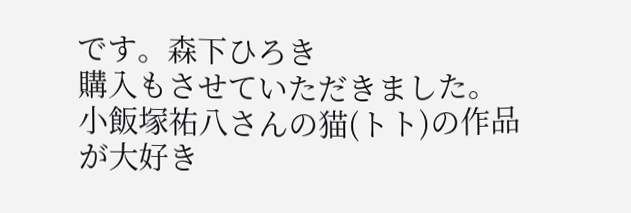です。森下ひろき
購入もさせていただきました。小飯塚祐八さんの猫(トト)の作品が大好き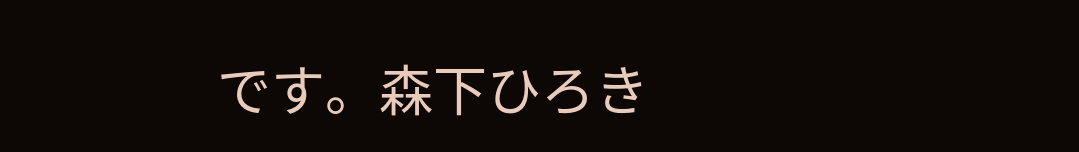です。森下ひろき